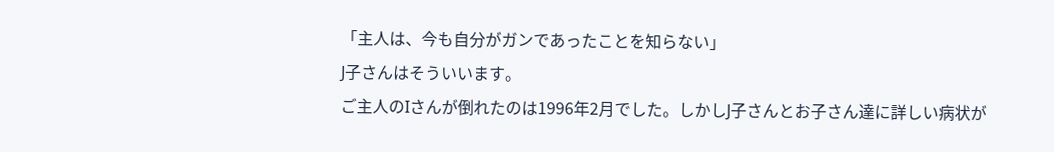「主人は、今も自分がガンであったことを知らない」
J子さんはそういいます。
ご主人のIさんが倒れたのは1996年2月でした。しかしJ子さんとお子さん達に詳しい病状が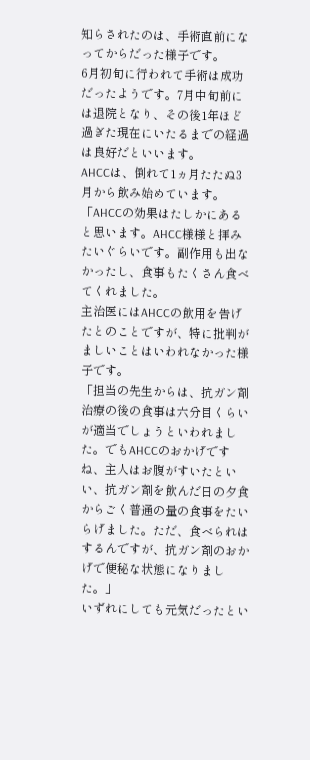知らされたのは、手術直前になってからだった様子です。
6月初旬に行われて手術は成功だったようです。7月中旬前には退院となり、その後1年ほど過ぎた現在にいたるまでの経過は良好だといいます。
AHCCは、倒れて1ヵ月たたぬ3月から飲み始めています。
「AHCCの効果はたしかにあると思います。AHCC様様と拝みたいぐらいです。副作用も出なかったし、食事もたくさん食べてくれました。
主治医にはAHCCの飲用を告げたとのことですが、特に批判がましいことはいわれなかった様子です。
「担当の先生からは、抗ガン剤治療の後の食事は六分目くらいが適当でしょうといわれました。でもAHCCのおかげですね、主人はお腹がすいたといい、抗ガン剤を飲んだ日の夕食からごく普通の量の食事をたいらげました。ただ、食べられはするんですが、抗ガン剤のおかげで便秘な状態になりました。」
いずれにしても元気だったとい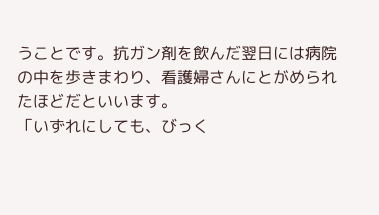うことです。抗ガン剤を飲んだ翌日には病院の中を歩きまわり、看護婦さんにとがめられたほどだといいます。
「いずれにしても、びっく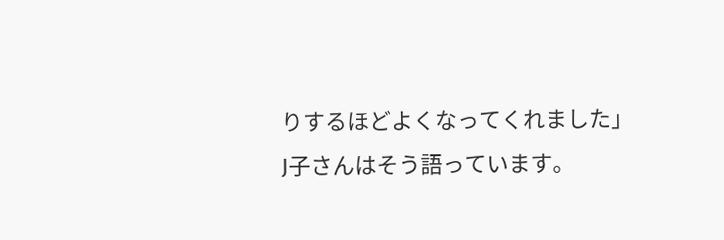りするほどよくなってくれました」
J子さんはそう語っています。